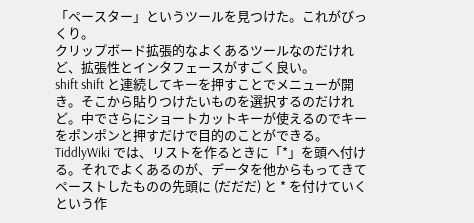「ペースター」というツールを見つけた。これがびっくり。
クリップボード拡張的なよくあるツールなのだけれど、拡張性とインタフェースがすごく良い。
shift shift と連続してキーを押すことでメニューが開き。そこから貼りつけたいものを選択するのだけれど。中でさらにショートカットキーが使えるのでキーをポンポンと押すだけで目的のことができる。
TiddlyWiki では、リストを作るときに「*」を頭へ付ける。それでよくあるのが、データを他からもってきてペーストしたものの先頭に (だだだ) と * を付けていくという作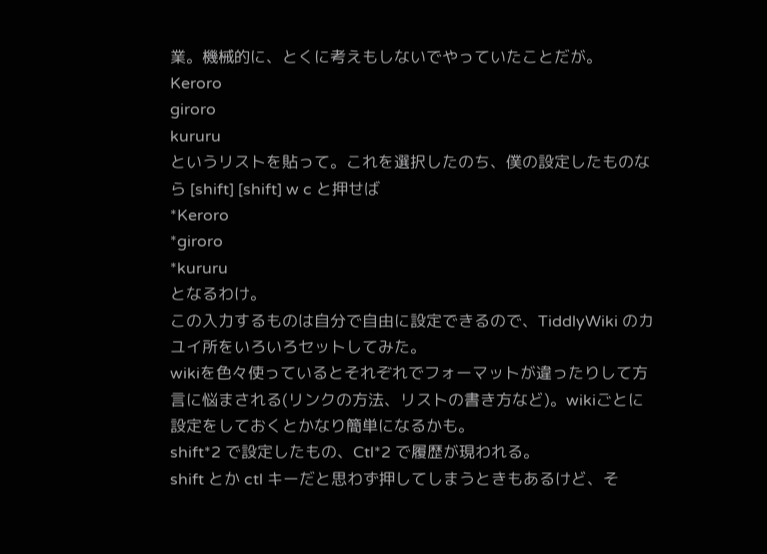業。機械的に、とくに考えもしないでやっていたことだが。
Keroro
giroro
kururu
というリストを貼って。これを選択したのち、僕の設定したものなら [shift] [shift] w c と押せば
*Keroro
*giroro
*kururu
となるわけ。
この入力するものは自分で自由に設定できるので、TiddlyWiki のカユイ所をいろいろセットしてみた。
wikiを色々使っているとそれぞれでフォーマットが違ったりして方言に悩まされる(リンクの方法、リストの書き方など)。wikiごとに設定をしておくとかなり簡単になるかも。
shift*2 で設定したもの、Ctl*2 で履歴が現われる。
shift とか ctl キーだと思わず押してしまうときもあるけど、そ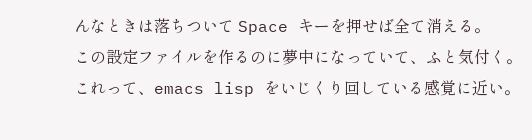んなときは落ちついて Space キーを押せば全て消える。
この設定ファイルを作るのに夢中になっていて、ふと気付く。
これって、emacs lisp をいじくり回している感覚に近い。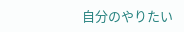自分のやりたい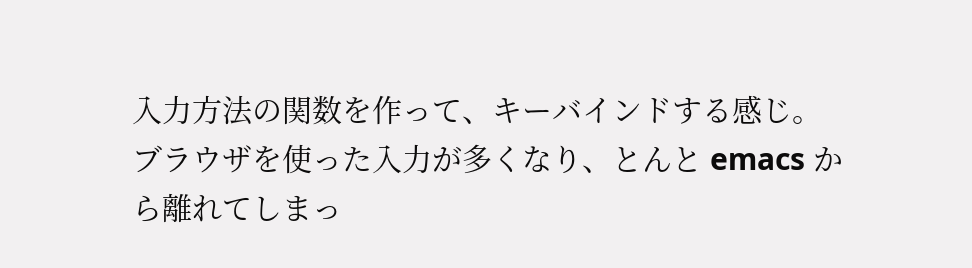入力方法の関数を作って、キーバインドする感じ。
ブラウザを使った入力が多くなり、とんと emacs から離れてしまっ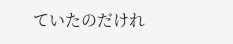ていたのだけれ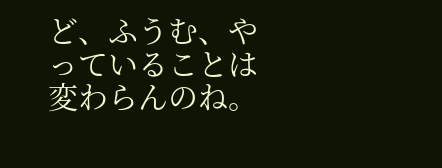ど、ふうむ、やっていることは変わらんのね。